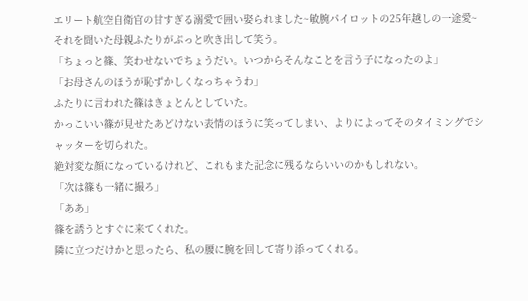エリート航空自衛官の甘すぎる溺愛で囲い娶られました~敏腕パイロットの25年越しの一途愛~
それを聞いた母親ふたりがぷっと吹き出して笑う。
「ちょっと篠、笑わせないでちょうだい。いつからそんなことを言う子になったのよ」
「お母さんのほうが恥ずかしくなっちゃうわ」
ふたりに言われた篠はきょとんとしていた。
かっこいい篠が見せたあどけない表情のほうに笑ってしまい、よりによってそのタイミングでシャッターを切られた。
絶対変な顔になっているけれど、これもまた記念に残るならいいのかもしれない。
「次は篠も一緒に撮ろ」
「ああ」
篠を誘うとすぐに来てくれた。
隣に立つだけかと思ったら、私の腰に腕を回して寄り添ってくれる。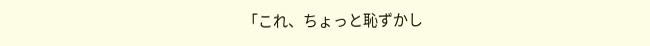「これ、ちょっと恥ずかし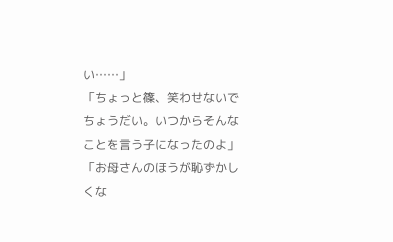い……」
「ちょっと篠、笑わせないでちょうだい。いつからそんなことを言う子になったのよ」
「お母さんのほうが恥ずかしくな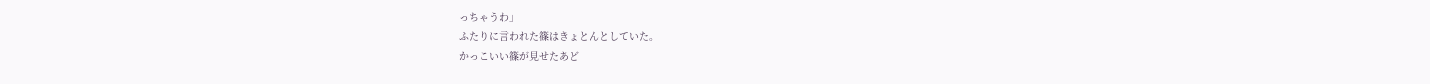っちゃうわ」
ふたりに言われた篠はきょとんとしていた。
かっこいい篠が見せたあど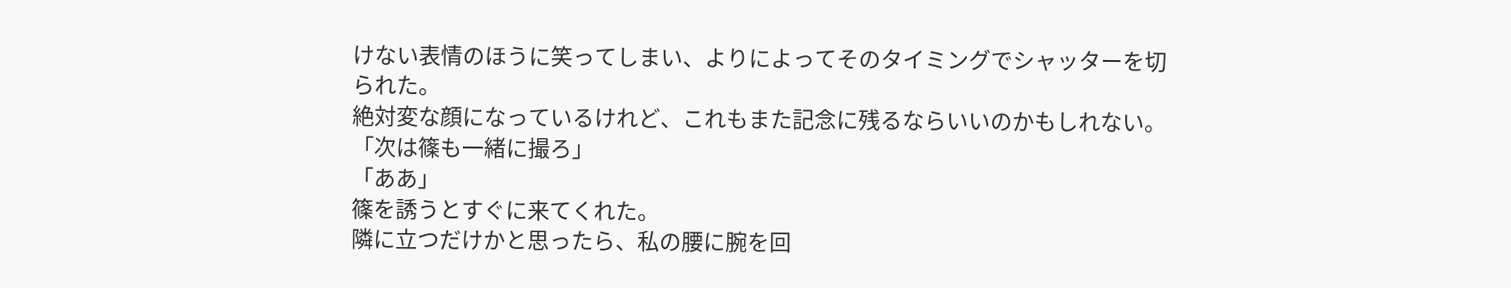けない表情のほうに笑ってしまい、よりによってそのタイミングでシャッターを切られた。
絶対変な顔になっているけれど、これもまた記念に残るならいいのかもしれない。
「次は篠も一緒に撮ろ」
「ああ」
篠を誘うとすぐに来てくれた。
隣に立つだけかと思ったら、私の腰に腕を回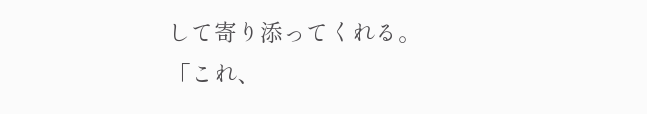して寄り添ってくれる。
「これ、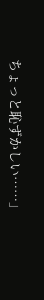ちょっと恥ずかしい……」